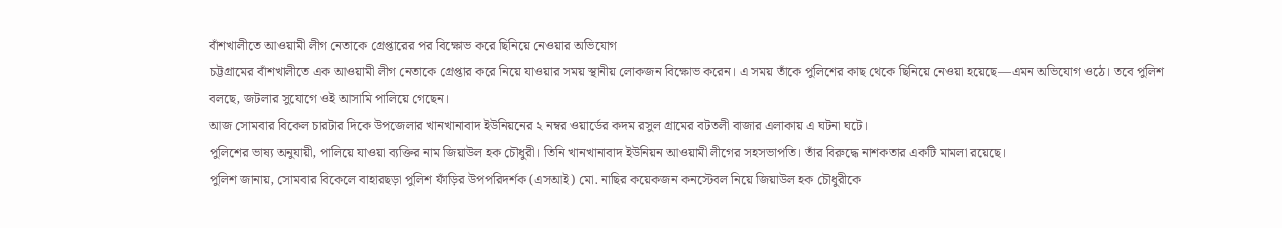বাঁশখালীতে আওয়ামী লীগ নেতাকে গ্রেপ্তারের পর বিক্ষোভ করে ছিনিয়ে নেওয়ার অভিযোগ
চট্টগ্রামের বাঁশখালীতে এক আওয়ামী লীগ নেতাকে গ্রেপ্তার করে নিয়ে যাওয়ার সময় স্থানীয় লোকজন বিক্ষোভ করেন। এ সময় তাঁকে পুলিশের কাছ থেকে ছিনিয়ে নেওয়া হয়েছে—এমন অভিযোগ ওঠে। তবে পুলিশ বলছে, জটলার সুযোগে ওই আসামি পালিয়ে গেছেন।
আজ সোমবার বিকেল চারটার দিকে উপজেলার খানখানাবাদ ইউনিয়নের ২ নম্বর ওয়ার্ডের কদম রসুল গ্রামের বটতলী বাজার এলাকায় এ ঘটনা ঘটে।
পুলিশের ভাষ্য অনুযায়ী, পালিয়ে যাওয়া ব্যক্তির নাম জিয়াউল হক চৌধুরী। তিনি খানখানাবাদ ইউনিয়ন আওয়ামী লীগের সহসভাপতি। তাঁর বিরুদ্ধে নাশকতার একটি মামলা রয়েছে।
পুলিশ জানায়, সোমবার বিকেলে বাহারছড়া পুলিশ ফাঁড়ির উপপরিদর্শক (এসআই) মো. নাছির কয়েকজন কনস্টেবল নিয়ে জিয়াউল হক চৌধুরীকে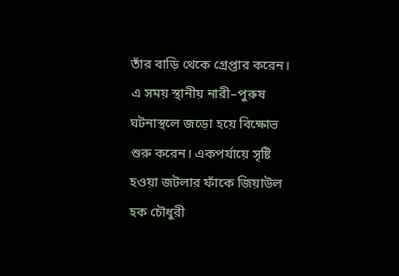তাঁর বাড়ি থেকে গ্রেপ্তার করেন। এ সময় স্থানীয় নারী–পুরুষ ঘটনাস্থলে জড়ো হয়ে বিক্ষোভ শুরু করেন। একপর্যায়ে সৃষ্টি হওয়া জটলার ফাঁকে জিয়াউল হক চৌধুরী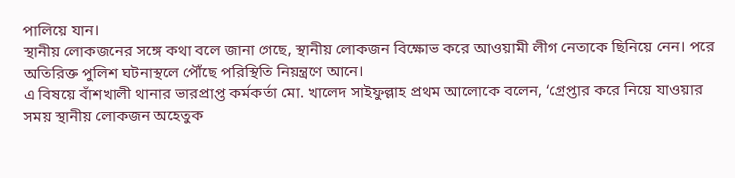পালিয়ে যান।
স্থানীয় লোকজনের সঙ্গে কথা বলে জানা গেছে, স্থানীয় লোকজন বিক্ষোভ করে আওয়ামী লীগ নেতাকে ছিনিয়ে নেন। পরে অতিরিক্ত পুলিশ ঘটনাস্থলে পৌঁছে পরিস্থিতি নিয়ন্ত্রণে আনে।
এ বিষয়ে বাঁশখালী থানার ভারপ্রাপ্ত কর্মকর্তা মো. খালেদ সাইফুল্লাহ প্রথম আলোকে বলেন, ‘গ্রেপ্তার করে নিয়ে যাওয়ার সময় স্থানীয় লোকজন অহেতুক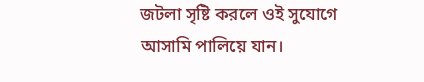জটলা সৃষ্টি করলে ওই সুযোগে আসামি পালিয়ে যান।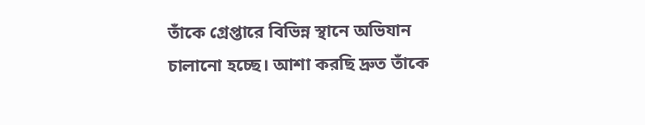তাঁকে গ্রেপ্তারে বিভিন্ন স্থানে অভিযান চালানো হচ্ছে। আশা করছি দ্রুত তাঁকে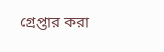গ্রেপ্তার করা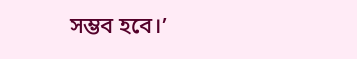সম্ভব হবে।’